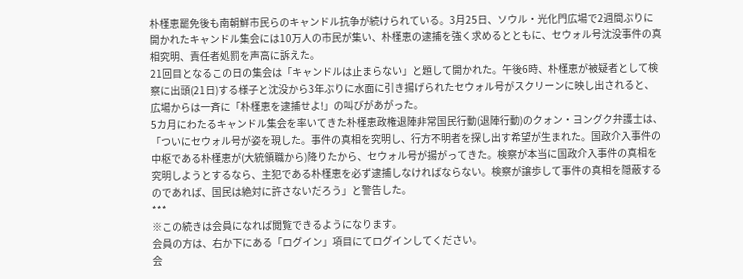朴槿恵罷免後も南朝鮮市民らのキャンドル抗争が続けられている。3月25日、ソウル・光化門広場で2週間ぶりに開かれたキャンドル集会には10万人の市民が集い、朴槿恵の逮捕を強く求めるとともに、セウォル号沈没事件の真相究明、責任者処罰を声高に訴えた。
21回目となるこの日の集会は「キャンドルは止まらない」と題して開かれた。午後6時、朴槿恵が被疑者として検察に出頭(21日)する様子と沈没から3年ぶりに水面に引き揚げられたセウォル号がスクリーンに映し出されると、広場からは一斉に「朴槿恵を逮捕せよ!」の叫びがあがった。
5カ月にわたるキャンドル集会を率いてきた朴槿恵政権退陣非常国民行動(退陣行動)のクォン・ヨングク弁護士は、「ついにセウォル号が姿を現した。事件の真相を究明し、行方不明者を探し出す希望が生まれた。国政介入事件の中枢である朴槿恵が(大統領職から)降りたから、セウォル号が揚がってきた。検察が本当に国政介入事件の真相を究明しようとするなら、主犯である朴槿恵を必ず逮捕しなければならない。検察が譲歩して事件の真相を隠蔽するのであれば、国民は絶対に許さないだろう」と警告した。
***
※この続きは会員になれば閲覧できるようになります。
会員の方は、右か下にある「ログイン」項目にてログインしてください。
会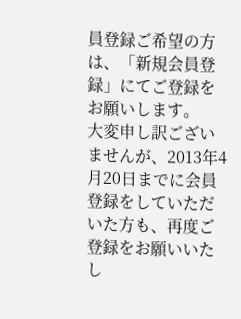員登録ご希望の方は、「新規会員登録」にてご登録をお願いします。
大変申し訳ございませんが、2013年4月20日までに会員登録をしていただいた方も、再度ご登録をお願いいたし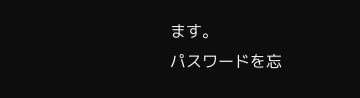ます。
パスワードを忘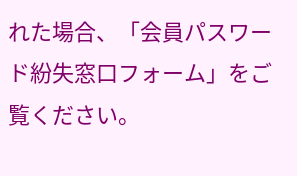れた場合、「会員パスワード紛失窓口フォーム」をご覧ください。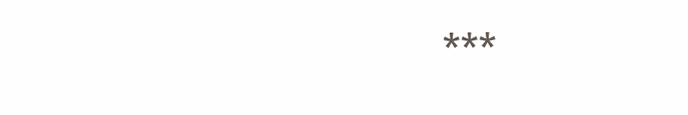***